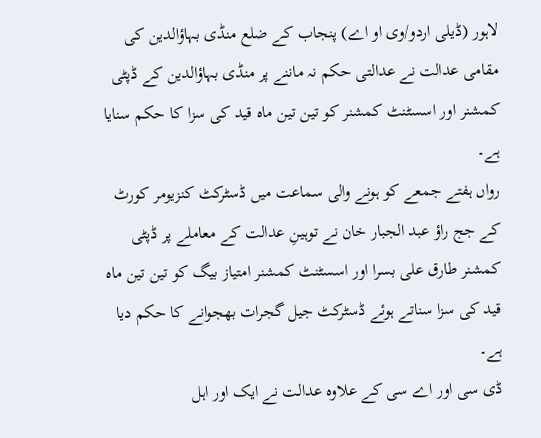لاہور (ڈیلی اردو/وی او اے) پنجاب کے ضلع منڈی بہاؤالدین کی مقامی عدالت نے عدالتی حکم نہ ماننے پر منڈی بہاؤالدین کے ڈپٹی کمشنر اور اسسٹنٹ کمشنر کو تین تین ماہ قید کی سزا کا حکم سنایا ہے۔
رواں ہفتے جمعے کو ہونے والی سماعت میں ڈسٹرکٹ کنزیومر کورٹ کے جج راؤ عبد الجبار خان نے توہینِ عدالت کے معاملے پر ڈپٹی کمشنر طارق علی بسرا اور اسسٹنٹ کمشنر امتیاز بیگ کو تین تین ماہ قید کی سزا سناتے ہوئے ڈسٹرکٹ جیل گجرات بھجوانے کا حکم دیا ہے۔
ڈی سی اور اے سی کے علاوہ عدالت نے ایک اور اہل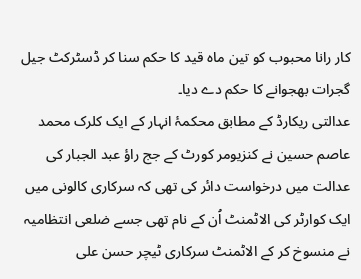کار رانا محبوب کو تین ماہ قید کا حکم سنا کر ڈسٹرکٹ جیل گجرات بھجوانے کا حکم دے دیا۔
عدالتی ریکارڈ کے مطابق محکمۂ انہار کے ایک کلرک محمد عاصم حسین نے کنزیومر کورٹ کے جج راؤ عبد الجبار کی عدالت میں درخواست دائر کی تھی کہ سرکاری کالونی میں ایک کوارٹر کی الاٹمنٹ اُن کے نام تھی جسے ضلعی انتظامیہ نے منسوخ کر کے الاٹمنٹ سرکاری ٹیچر حسن علی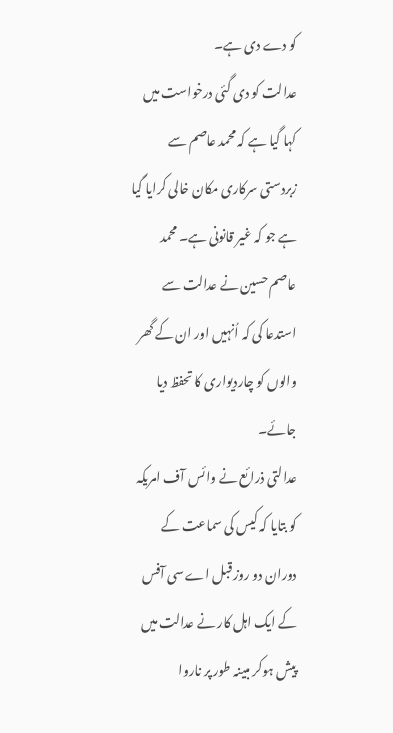کو دے دی ہے۔
عدالت کو دی گئی درخواست میں کہا گیا ہے کہ محمد عاصم سے زبردستی سرکاری مکان خالی کرایا گیا ہے جو کہ غیر قانونی ہے۔ محمد عاصم حسین نے عدالت سے استدعا کی کہ اُنہیں اور ان کے گھر والوں کو چاردیواری کا تحفظ دیا جائے۔
عدالتی ذرائع نے وائس آف امریکہ کو بتایا کہ کیس کی سماعت کے دوران دو روز قبل اے سی آفس کے ایک اہل کار نے عدالت میں پیش ہوکر مبینہ طور پر ناروا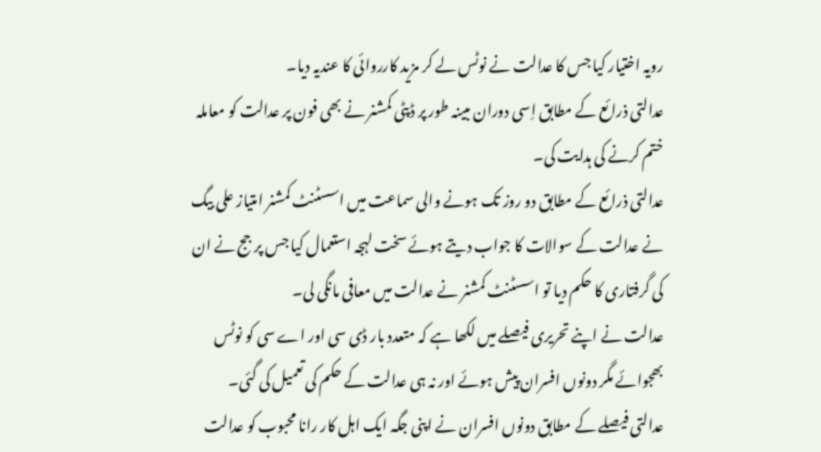رویہ اختیار کیا جس کا عدالت نے نوٹس لے کر مزید کارروائی کا عندیہ دیا۔
عدالتی ذرائع کے مطابق اِسی دوران مبینہ طور پر ڈپٹی کمشنر نے بھی فون پر عدالت کو معاملہ ختم کرنے کی ہدایت کی۔
عدالتی ذرائع کے مطابق دو روز تک ہونے والی سماعت میں اسسٹنٹ کمشنر امتیاز علی بیگ نے عدالت کے سوالات کا جواب دیتے ہوئے سخت لہجہ استعمال کیا جس پر جج نے ان کی گرفتاری کا حکم دیا تو اسسٹنٹ کمشنر نے عدالت میں معافی مانگی لی۔
عدالت نے اپنے تحریری فیصلے میں لکھا ہے کہ متعدد بار ڈی سی اور اے سی کو نوٹس بھجوائے مگر دونوں افسران پیش ہوئے اور نہ ہی عدالت کے حکم کی تعمیل کی گئی۔
عدالتی فیصلے کے مطابق دونوں افسران نے اپنی جگہ ایک اہل کار رانا محبوب کو عدالت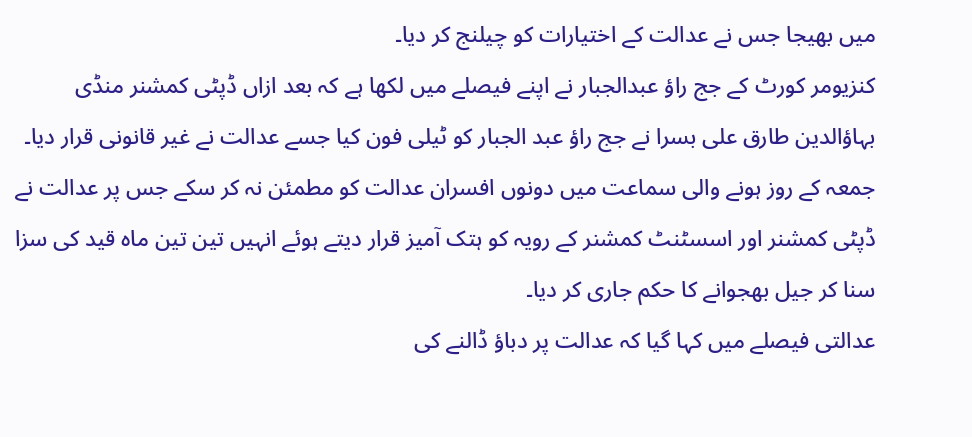میں بھیجا جس نے عدالت کے اختیارات کو چیلنج کر دیا۔
کنزیومر کورٹ کے جج راؤ عبدالجبار نے اپنے فیصلے میں لکھا ہے کہ بعد ازاں ڈپٹی کمشنر منڈی بہاؤالدین طارق علی بسرا نے جج راؤ عبد الجبار کو ٹیلی فون کیا جسے عدالت نے غیر قانونی قرار دیا۔
جمعہ کے روز ہونے والی سماعت میں دونوں افسران عدالت کو مطمئن نہ کر سکے جس پر عدالت نے ڈپٹی کمشنر اور اسسٹنٹ کمشنر کے رویہ کو ہتک آمیز قرار دیتے ہوئے انہیں تین تین ماہ قید کی سزا سنا کر جیل بھجوانے کا حکم جاری کر دیا۔
عدالتی فیصلے میں کہا گیا کہ عدالت پر دباؤ ڈالنے کی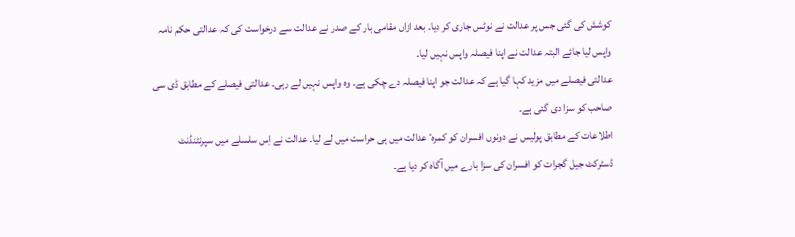کوشش کی گئی جس پر عدالت نے نوٹس جاری کر دیا۔ بعد ازاں مقامی بار کے صدر نے عدالت سے درخواست کی کہ عدالتی حکم نامہ واپس لیا جائے البتہ عدالت نے اپنا فیصلہ واپس نہیں لیا۔
عدالتی فیصلے میں مزید کہا گیا ہے کہ عدالت جو اپنا فیصلہ دے چکی ہے۔ وہ واپس نہیں لے رہی۔ عدالتی فیصلے کے مطابق ڈی سی صاحب کو سزا دی گئی ہے۔
اطلاعات کے مطابق پولیس نے دونوں افسران کو کمرہٴ عدالت میں ہی حراست میں لے لیا۔ عدالت نے اِس سلسلے میں سپرنٹنڈنٹ ڈسٹرکٹ جیل گجرات کو افسران کی سزا بارے میں آگاہ کر دیا ہے۔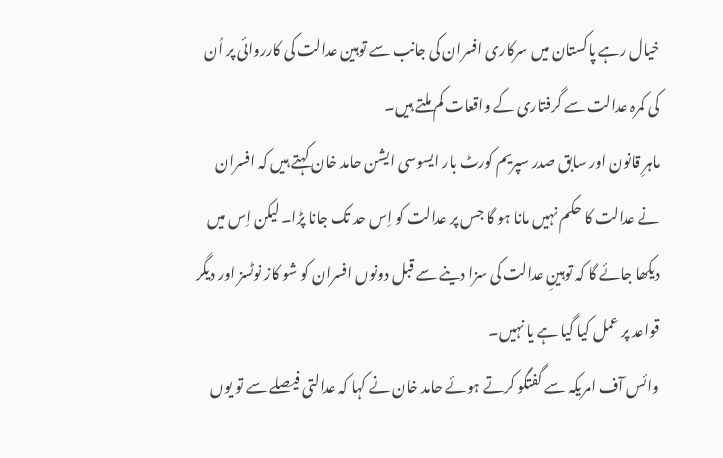خیال رہے پاکستان میں سرکاری افسران کی جانب سے توہین عدالت کی کارروائی پر اُن کی کمرہ عدالت سے گرفتاری کے واقعات کم ملتے ہیں۔
ماہرِ قانون اور سابق صدر سپریم کورٹ بار ایسوسی ایشن حامد خان کہتے ہیں کہ افسران نے عدالت کا حکم نہیں مانا ہو گا جس پر عدالت کو اِس حد تک جانا پڑا۔ لیکن اِس میں دیکھا جائے گا کہ توہینِ عدالت کی سزا دینے سے قبل دونوں افسران کو شو کاز نوٹسز اور دیگر قواعد پر عمل کیا گیا ہے یا نہیں۔
وائس آف امریکہ سے گفتگو کرتے ہوئے حامد خان نے کہا کہ عدالتی فیصلے سے تو یوں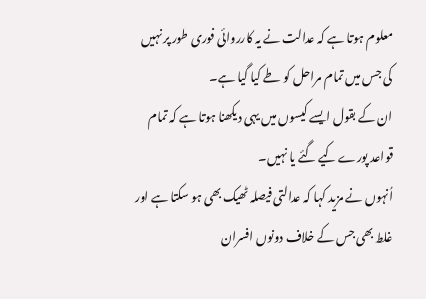معلوم ہوتا ہے کہ عدالت نے یہ کارروائی فوری طور پر نہیں کی جس میں تمام مراحل کو طے کیا گیا ہے۔
ان کے بقول ایسے کیسوں میں یہی دیکھنا ہوتا ہے کہ تمام قواعد پورے کیے گئے یا نہیں۔
اُنہوں نے مزید کہا کہ عدالتی فیصلہ ٹھیک بھی ہو سکتا ہے اور غلط بھی جس کے خلاف دونوں افسران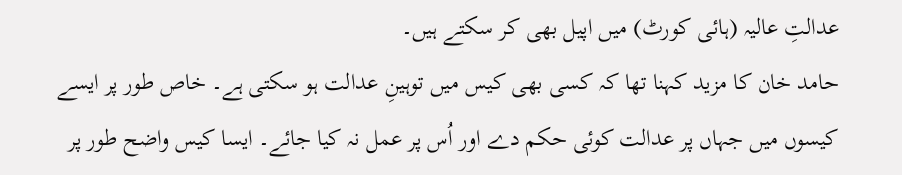عدالتِ عالیہ (ہائی کورٹ) میں اپیل بھی کر سکتے ہیں۔
حامد خان کا مزید کہنا تھا کہ کسی بھی کیس میں توہینِ عدالت ہو سکتی ہے۔ خاص طور پر ایسے کیسوں میں جہاں پر عدالت کوئی حکم دے اور اُس پر عمل نہ کیا جائے۔ ایسا کیس واضح طور پر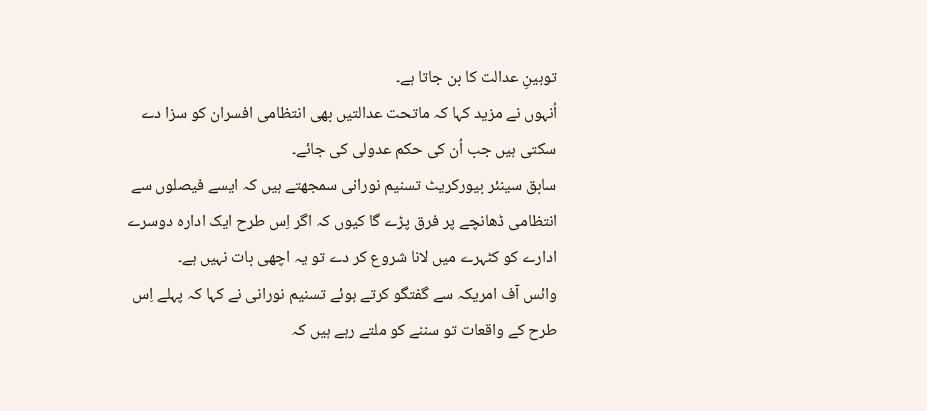توہینِ عدالت کا بن جاتا ہے۔
اُنہوں نے مزید کہا کہ ماتحت عدالتیں بھی انتظامی افسران کو سزا دے سکتی ہیں جب اُن کی حکم عدولی کی جائے۔
سابق سینئر بیورکریٹ تسنیم نورانی سمجھتے ہیں کہ ایسے فیصلوں سے انتظامی ڈھانچے پر فرق پڑے گا کیوں کہ اگر اِس طرح ایک ادارہ دوسرے ادارے کو کٹہرے میں لانا شروع کر دے تو یہ اچھی بات نہیں ہے۔
وائس آف امریکہ سے گفتگو کرتے ہوئے تسنیم نورانی نے کہا کہ پہلے اِس طرح کے واقعات تو سننے کو ملتے رہے ہیں کہ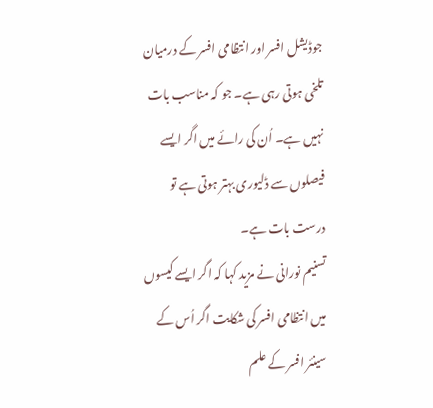جوڈیشل افسر اور انتظامی افسر کے درمیان تلخی ہوتی رہی ہے۔ جو کہ مناسب بات نہیں ہے۔ اُن کی رائے میں اگر ایسے فیصلوں سے ڈلیوری بہتر ہوتی ہے تو درست بات ہے۔
تسنیم نورانی نے مزید کہا کہ اگر ایسے کیسوں میں انتظامی افسر کی شکایت اگر اُس کے سینئر افسر کے علم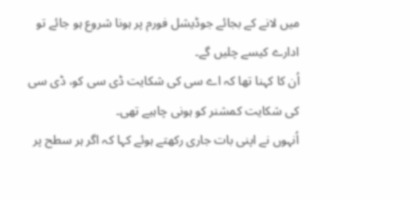میں لانے کے بجائے جوڈیشل فورم پر ہونا شروع ہو جائے تو ادارے کیسے چلیں گے۔
اُن کا کہنا تھا کہ اے سی کی شکایت ڈی سی کو، ڈی سی کی شکایت کمشنر کو ہونی چاہیے تھی۔
اُنہوں نے اپنی بات جاری رکھتے ہوئے کہا کہ اگر ہر سطح پر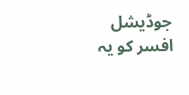جوڈیشل افسر کو یہ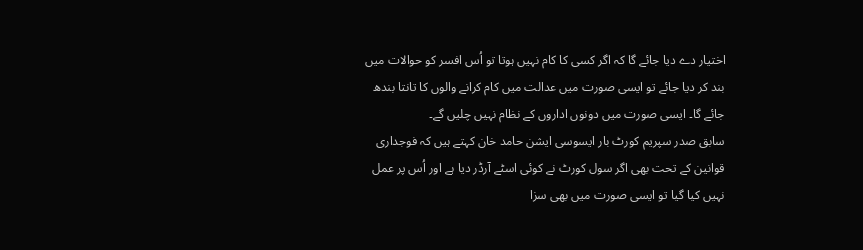اختیار دے دیا جائے گا کہ اگر کسی کا کام نہیں ہوتا تو اُس افسر کو حوالات میں بند کر دیا جائے تو ایسی صورت میں عدالت میں کام کرانے والوں کا تانتا بندھ جائے گا۔ ایسی صورت میں دونوں اداروں کے نظام نہیں چلیں گے۔
سابق صدر سپریم کورٹ بار ایسوسی ایشن حامد خان کہتے ہیں کہ فوجداری قوانین کے تحت بھی اگر سول کورٹ نے کوئی اسٹے آرڈر دیا ہے اور اُس پر عمل نہیں کیا گیا تو ایسی صورت میں بھی سزا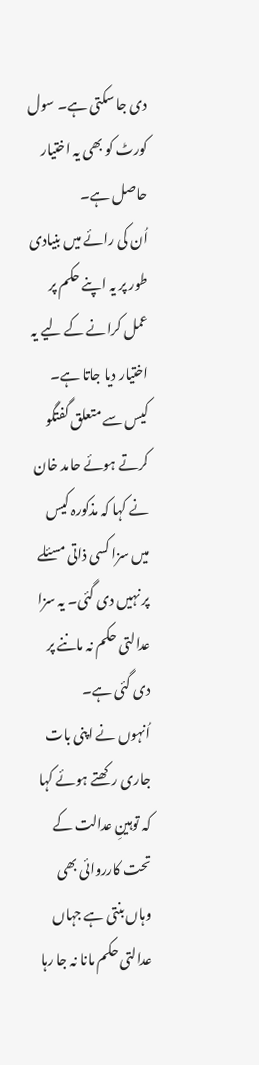دی جا سکتی ہے۔ سول کورٹ کو بھی یہ اختیار حاصل ہے۔
اُن کی رائے میں بنیادی طور پر یہ اپنے حکم پر عمل کرانے کے لیے یہ اختیار دیا جاتا ہے۔
کیس سے متعلق گفتگو کرتے ہوئے حامد خان نے کہا کہ مذکورہ کیس میں سزا کسی ذاتی مسئلے پر نہیں دی گئی۔ یہ سزا عدالتی حکم نہ ماننے پر دی گئی ہے۔
اُنہوں نے اپنی بات جاری رکھتے ہوئے کہا کہ توہینِ عدالت کے تحت کارروائی بھی وہاں بنتی ہے جہاں عدالتی حکم مانا نہ جا رہا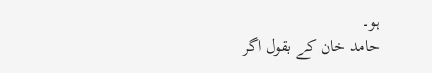ہو۔
حامد خان کے بقول اگر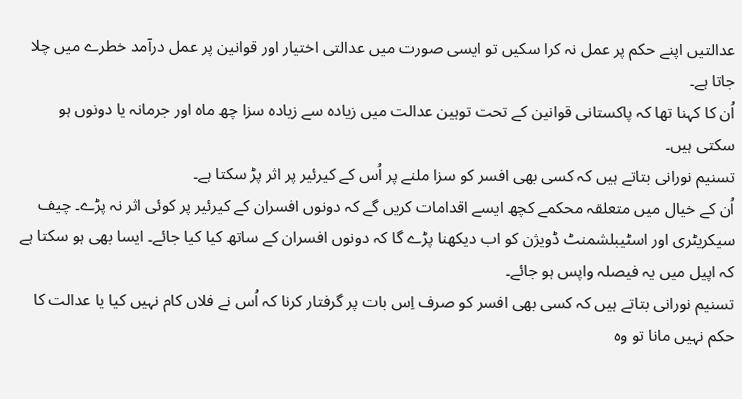عدالتیں اپنے حکم پر عمل نہ کرا سکیں تو ایسی صورت میں عدالتی اختیار اور قوانین پر عمل درآمد خطرے میں چلا جاتا ہے۔
اُن کا کہنا تھا کہ پاکستانی قوانین کے تحت توہین عدالت میں زیادہ سے زیادہ سزا چھ ماہ اور جرمانہ یا دونوں ہو سکتی ہیں۔
تسنیم نورانی بتاتے ہیں کہ کسی بھی افسر کو سزا ملنے پر اُس کے کیرئیر پر اثر پڑ سکتا ہے۔
اُن کے خیال میں متعلقہ محکمے کچھ ایسے اقدامات کریں گے کہ دونوں افسران کے کیرئیر پر کوئی اثر نہ پڑے۔ چیف سیکریٹری اور اسٹیبلشمنٹ ڈویژن کو اب دیکھنا پڑے گا کہ دونوں افسران کے ساتھ کیا کیا جائے۔ ایسا بھی ہو سکتا ہے کہ اپیل میں یہ فیصلہ واپس ہو جائے۔
تسنیم نورانی بتاتے ہیں کہ کسی بھی افسر کو صرف اِس بات پر گرفتار کرنا کہ اُس نے فلاں کام نہیں کیا یا عدالت کا حکم نہیں مانا تو وہ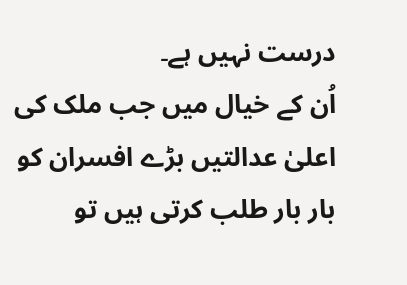درست نہیں ہے۔
اُن کے خیال میں جب ملک کی اعلیٰ عدالتیں بڑے افسران کو بار بار طلب کرتی ہیں تو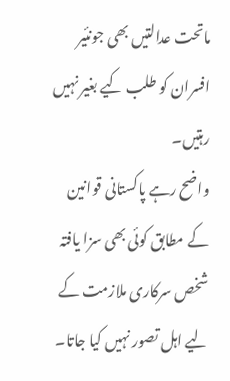ماتحت عدالتیں بھی جونئیر افسران کو طلب کیے بغیر نہیں رہتیں۔
واضح رہے پاکستانی قوانین کے مطابق کوئی بھی سزا یافتہ شخص سرکاری ملازمت کے لیے اہل تصور نہیں کیا جاتا۔